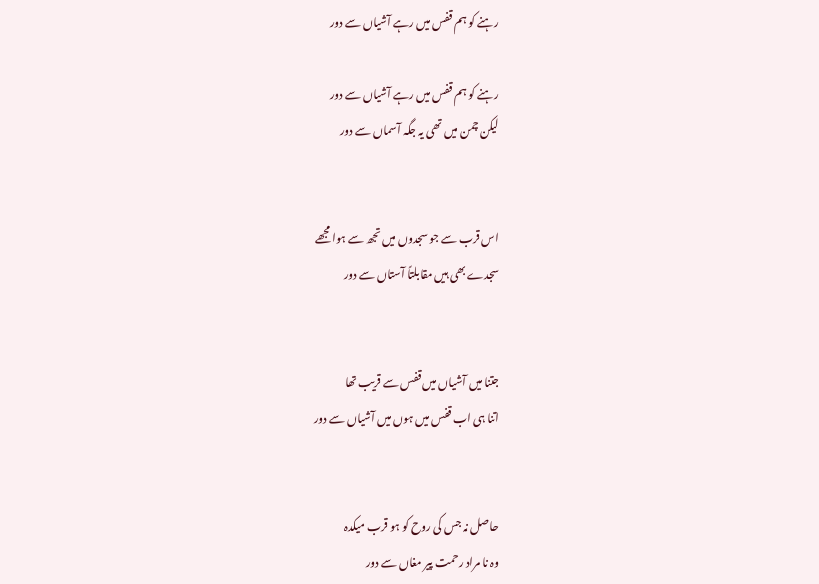رہنے کو ہم قفس میں رہے آشیاں سے دور

رہنے کو ہم قفس میں رہے آشیاں سے دور
لیکن چمن میں تھی یہ جگہ آسماں سے دور


اس قرب سے جو سجدوں میں تجھ سے ہوا مجھے
سجدے بھی ہیں مقابلتاً آستاں سے دور


جتنا میں آشیاں میں قفس سے قریب تھا
اتنا ہی اب قفس میں ہوں میں آشیاں سے دور


حاصل نہ جس کی روح کو ہو قرب میکدہ
وہ نا مراد رحمت پیر مغاں سے دور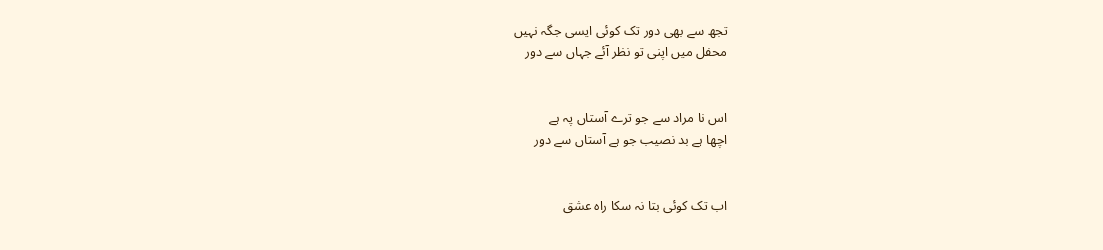تجھ سے بھی دور تک کوئی ایسی جگہ نہیں
محفل میں اپنی تو نظر آئے جہاں سے دور


اس نا مراد سے جو ترے آستاں پہ ہے
اچھا ہے بد نصیب جو ہے آستاں سے دور


اب تک کوئی بتا نہ سکا راہ عشق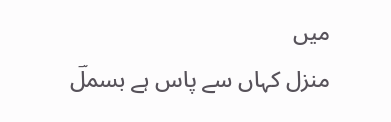میں
منزل کہاں سے پاس ہے بسملؔ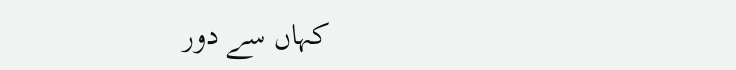کہاں سے دور